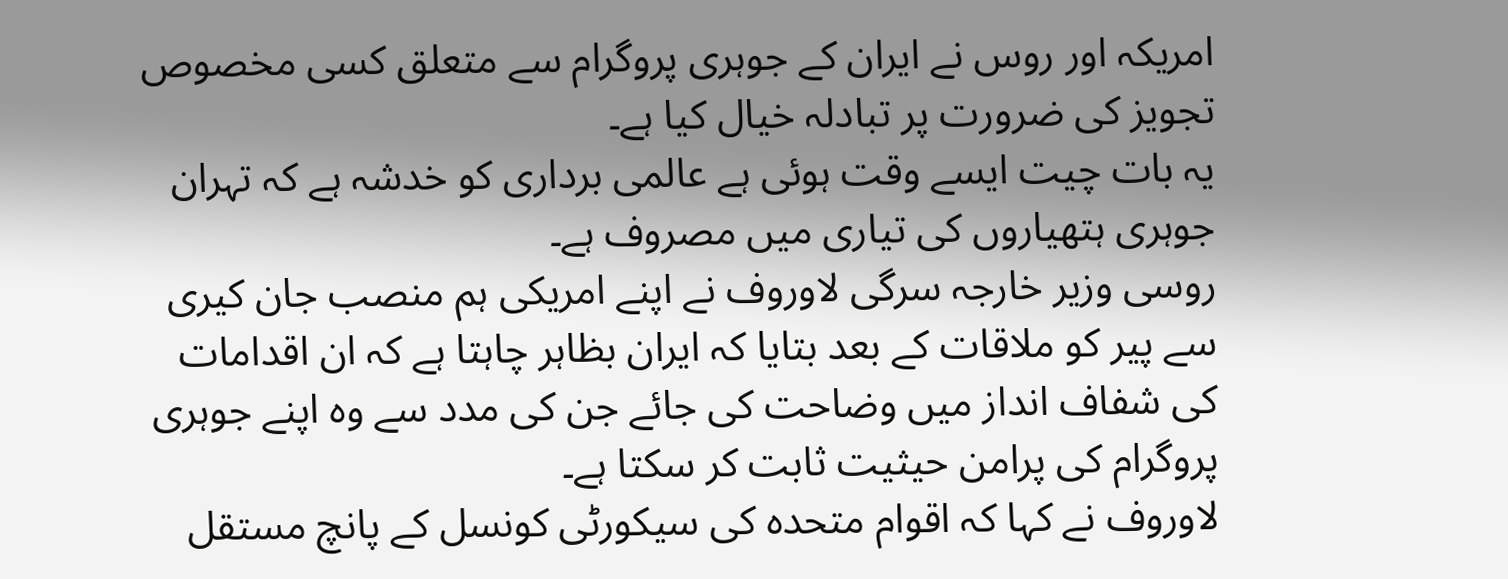امریکہ اور روس نے ایران کے جوہری پروگرام سے متعلق کسی مخصوص تجویز کی ضرورت پر تبادلہ خیال کیا ہے۔
یہ بات چیت ایسے وقت ہوئی ہے عالمی برداری کو خدشہ ہے کہ تہران جوہری ہتھیاروں کی تیاری میں مصروف ہے۔
روسی وزیر خارجہ سرگی لاوروف نے اپنے امریکی ہم منصب جان کیری سے پیر کو ملاقات کے بعد بتایا کہ ایران بظاہر چاہتا ہے کہ ان اقدامات کی شفاف انداز میں وضاحت کی جائے جن کی مدد سے وہ اپنے جوہری پروگرام کی پرامن حیثیت ثابت کر سکتا ہے۔
لاوروف نے کہا کہ اقوام متحدہ کی سیکورٹی کونسل کے پانچ مستقل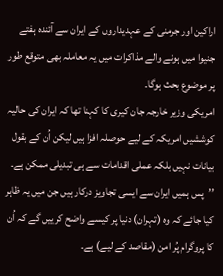اراکین اور جرمنی کے عہدیداروں کے ایران سے آئندہ ہفتے جنیوا میں ہونے والے مذاکرات میں یہ معاملہ بھی متوقع طور پر موضوع بحث ہوگا۔
امریکی وزیر خارجہ جان کیری کا کہنا تھا کہ ایران کی حالیہ کوششیں امریکہ کے لیے حوصلہ افزا ہیں لیکن اُن کے بقول بیانات نہیں بلکہ عملی اقدامات سے ہی تبدیلی ممکن ہے۔
’’پس ہمیں ایران سے ایسی تجاویز درکار ہیں جن میں یہ ظاہر کیا جائے کہ وہ (تہران) دنیا پر کیسے واضح کرییں گے کہ اُن کا پروگرام پُر امن (مقاصد کے لیے) ہے۔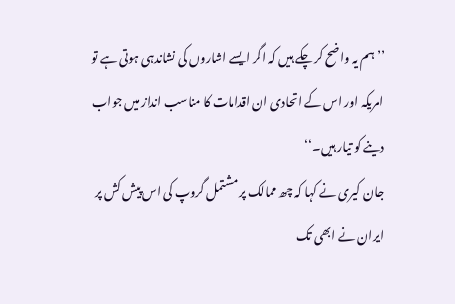’’ہم یہ واضح کر چکے ہیں کہ اگر ایسے اشاروں کی نشاندہی ہوتی ہے تو امریکہ اور اس کے اتحادی ان اقدامات کا مناسب انداز میں جواب دینے کو تیار ہیں۔‘‘
جان کیری نے کہا کہ چھ ممالک پر مشتمل گروپ کی اس پیش کش پر ایران نے ابھی تک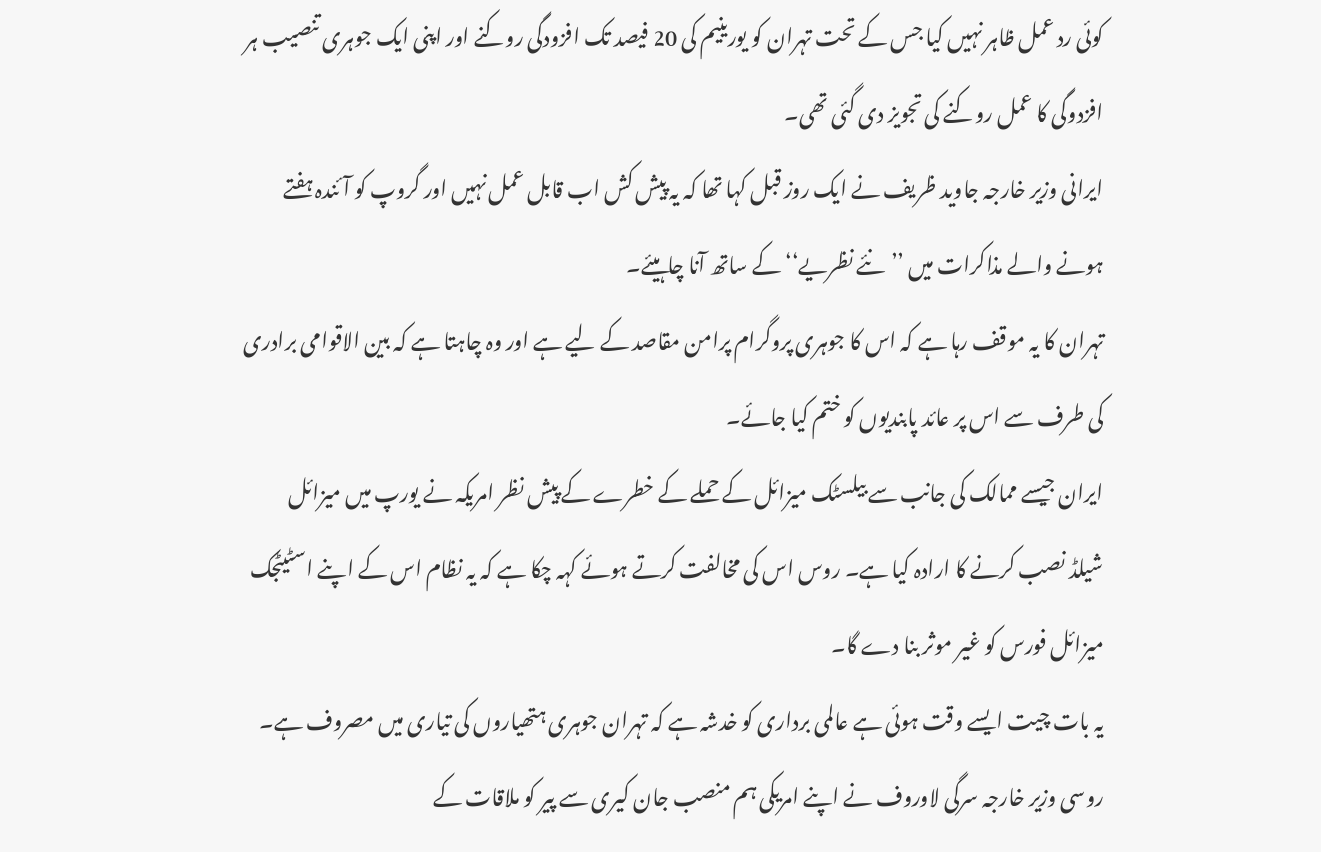کوئی رد عمل ظاہر نہیں کیا جس کے تحت تہران کو یورینیم کی 20 فیصد تک افزودگی روکنے اور اپنی ایک جوہری تنصیب ہر افزدوگی کا عمل روکنے کی تجویز دی گئی تھی۔
ایرانی وزیر خارجہ جاوید ظریف نے ایک روز قبل کہا تھا کہ یہ پیش کش اب قابل عمل نہیں اور گروپ کو آئندہ ہفتے ہونے والے مذاکرات میں ’’نئے نظریے‘‘ کے ساتھ آنا چاہیئے۔
تہران کا یہ موقف رہا ہے کہ اس کا جوہری پروگرام پرامن مقاصد کے لیے ہے اور وہ چاہتا ہے کہ بین الاقوامی برادری کی طرف سے اس پر عائد پابندیوں کو ختم کیا جائے۔
ایران جیسے ممالک کی جانب سے بیلسٹک میزائل کے حملے کے خطرے کے پیش نظر امریکہ نے یورپ میں میزائل شیلڈ نصب کرنے کا ارادہ کیا ہے۔ روس اس کی مخالفت کرتے ہوئے کہہ چکا ہے کہ یہ نظام اس کے اپنے اسٹیٹجک میزائل فورس کو غیر موثر بنا دے گا۔
یہ بات چیت ایسے وقت ہوئی ہے عالمی برداری کو خدشہ ہے کہ تہران جوہری ہتھیاروں کی تیاری میں مصروف ہے۔
روسی وزیر خارجہ سرگی لاوروف نے اپنے امریکی ہم منصب جان کیری سے پیر کو ملاقات کے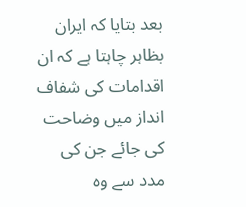بعد بتایا کہ ایران بظاہر چاہتا ہے کہ ان اقدامات کی شفاف انداز میں وضاحت کی جائے جن کی مدد سے وہ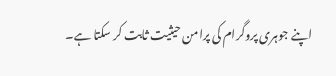اپنے جوہری پروگرام کی پرامن حیثیت ثابت کر سکتا ہے۔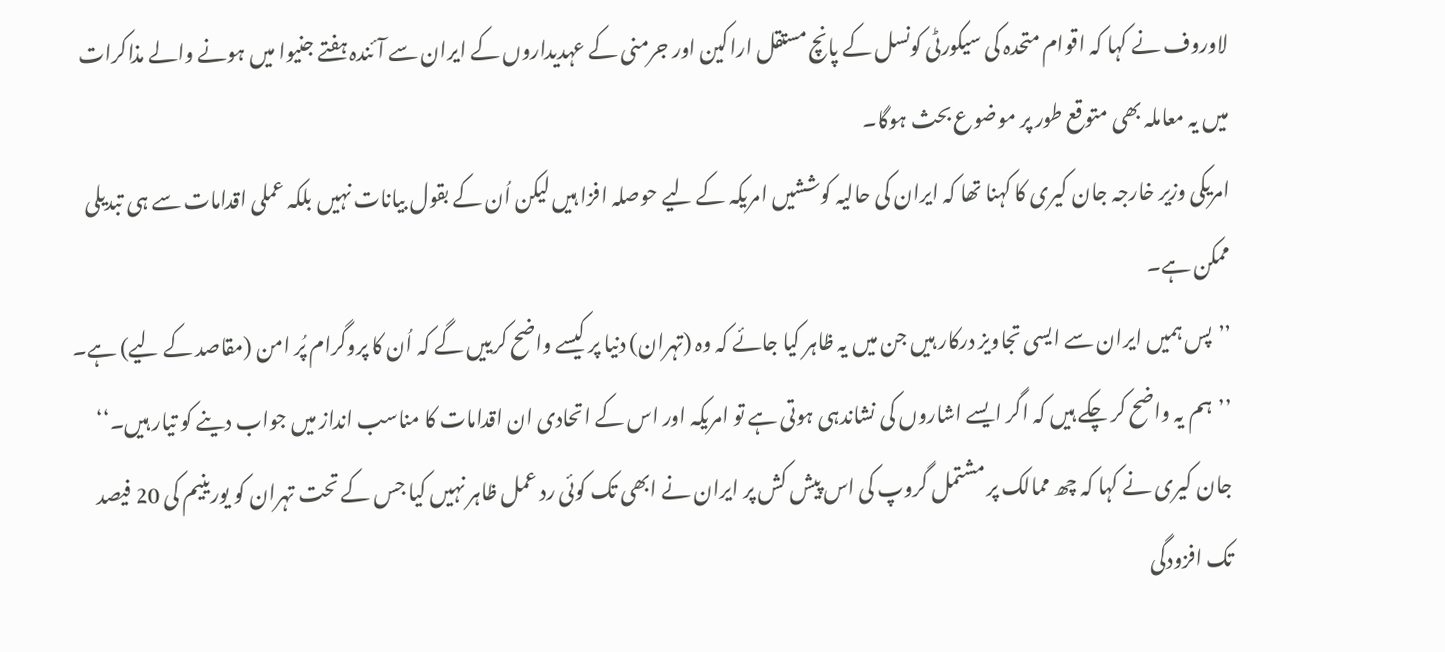لاوروف نے کہا کہ اقوام متحدہ کی سیکورٹی کونسل کے پانچ مستقل اراکین اور جرمنی کے عہدیداروں کے ایران سے آئندہ ہفتے جنیوا میں ہونے والے مذاکرات میں یہ معاملہ بھی متوقع طور پر موضوع بحث ہوگا۔
امریکی وزیر خارجہ جان کیری کا کہنا تھا کہ ایران کی حالیہ کوششیں امریکہ کے لیے حوصلہ افزا ہیں لیکن اُن کے بقول بیانات نہیں بلکہ عملی اقدامات سے ہی تبدیلی ممکن ہے۔
’’پس ہمیں ایران سے ایسی تجاویز درکار ہیں جن میں یہ ظاہر کیا جائے کہ وہ (تہران) دنیا پر کیسے واضح کرییں گے کہ اُن کا پروگرام پُر امن (مقاصد کے لیے) ہے۔
’’ہم یہ واضح کر چکے ہیں کہ اگر ایسے اشاروں کی نشاندہی ہوتی ہے تو امریکہ اور اس کے اتحادی ان اقدامات کا مناسب انداز میں جواب دینے کو تیار ہیں۔‘‘
جان کیری نے کہا کہ چھ ممالک پر مشتمل گروپ کی اس پیش کش پر ایران نے ابھی تک کوئی رد عمل ظاہر نہیں کیا جس کے تحت تہران کو یورینیم کی 20 فیصد تک افزودگی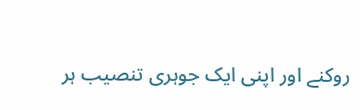روکنے اور اپنی ایک جوہری تنصیب ہر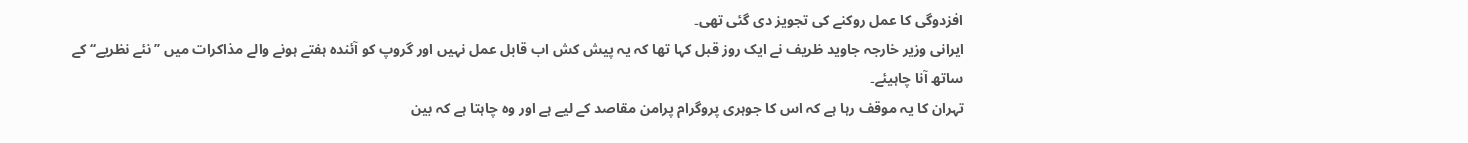افزدوگی کا عمل روکنے کی تجویز دی گئی تھی۔
ایرانی وزیر خارجہ جاوید ظریف نے ایک روز قبل کہا تھا کہ یہ پیش کش اب قابل عمل نہیں اور گروپ کو آئندہ ہفتے ہونے والے مذاکرات میں ’’نئے نظریے‘‘ کے ساتھ آنا چاہیئے۔
تہران کا یہ موقف رہا ہے کہ اس کا جوہری پروگرام پرامن مقاصد کے لیے ہے اور وہ چاہتا ہے کہ بین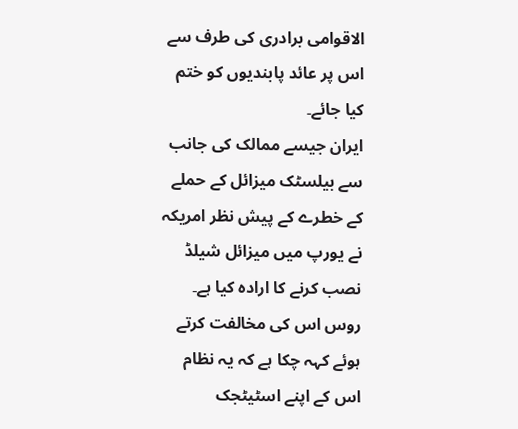الاقوامی برادری کی طرف سے اس پر عائد پابندیوں کو ختم کیا جائے۔
ایران جیسے ممالک کی جانب سے بیلسٹک میزائل کے حملے کے خطرے کے پیش نظر امریکہ نے یورپ میں میزائل شیلڈ نصب کرنے کا ارادہ کیا ہے۔ روس اس کی مخالفت کرتے ہوئے کہہ چکا ہے کہ یہ نظام اس کے اپنے اسٹیٹجک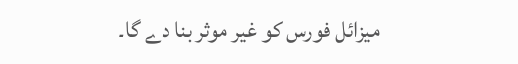میزائل فورس کو غیر موثر بنا دے گا۔